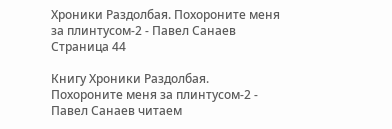Хроники Раздолбая. Похороните меня за плинтусом-2 - Павел Санаев Страница 44

Книгу Хроники Раздолбая. Похороните меня за плинтусом-2 - Павел Санаев читаем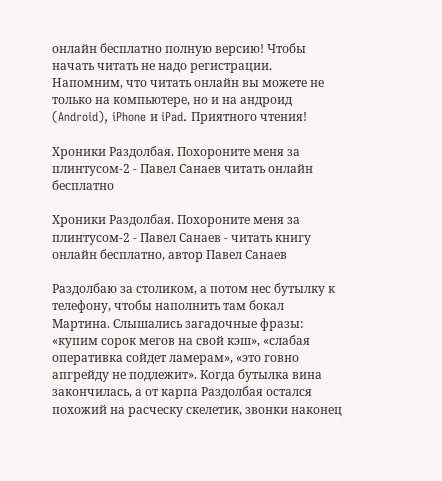онлайн бесплатно полную версию! Чтобы начать читать не надо регистрации. Напомним, что читать онлайн вы можете не только на компьютере, но и на андроид (Android), iPhone и iPad. Приятного чтения!

Хроники Раздолбая. Похороните меня за плинтусом-2 - Павел Санаев читать онлайн бесплатно

Хроники Раздолбая. Похороните меня за плинтусом-2 - Павел Санаев - читать книгу онлайн бесплатно, автор Павел Санаев

Раздолбаю за столиком, а потом нес бутылку к телефону, чтобы наполнить там бокал Мартина. Слышались загадочные фразы: «купим сорок мегов на свой кэш», «слабая оперативка сойдет ламерам», «это говно апгрейду не подлежит». Когда бутылка вина закончилась, а от карпа Раздолбая остался похожий на расческу скелетик, звонки наконец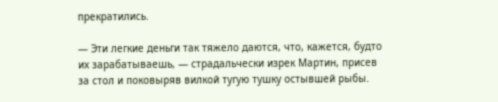прекратились.

— Эти легкие деньги так тяжело даются, что, кажется, будто их зарабатываешь, — страдальчески изрек Мартин, присев за стол и поковыряв вилкой тугую тушку остывшей рыбы.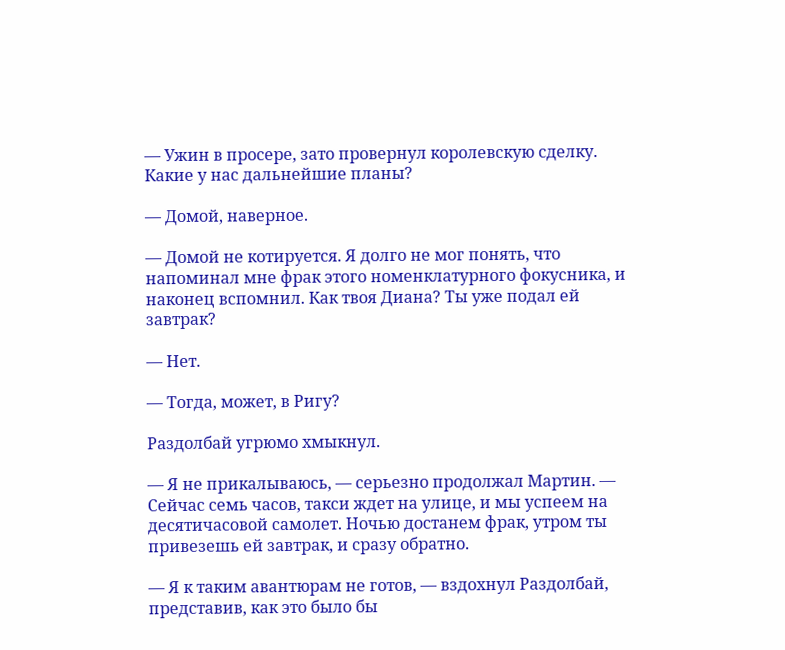— Ужин в просере, зато провернул королевскую сделку. Какие у нас дальнейшие планы?

— Домой, наверное.

— Домой не котируется. Я долго не мог понять, что напоминал мне фрак этого номенклатурного фокусника, и наконец вспомнил. Как твоя Диана? Ты уже подал ей завтрак?

— Нет.

— Тогда, может, в Ригу?

Раздолбай угрюмо хмыкнул.

— Я не прикалываюсь, — серьезно продолжал Мартин. — Сейчас семь часов, такси ждет на улице, и мы успеем на десятичасовой самолет. Ночью достанем фрак, утром ты привезешь ей завтрак, и сразу обратно.

— Я к таким авантюрам не готов, — вздохнул Раздолбай, представив, как это было бы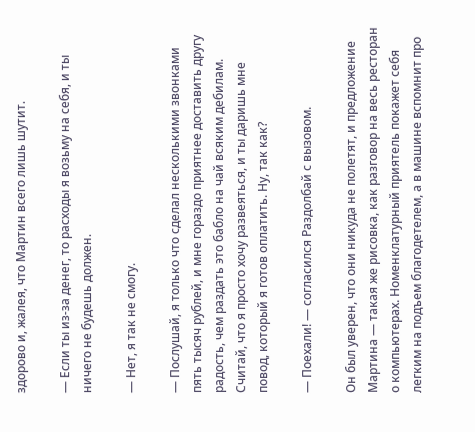здорово и, жалея, что Мартин всего лишь шутит.

— Если ты из-за денег, то расходы я возьму на себя, и ты ничего не будешь должен.

— Нет, я так не смогу.

— Послушай, я только что сделал несколькими звонками пять тысяч рублей, и мне гораздо приятнее доставить другу радость, чем раздать это бабло на чай всяким дебилам. Считай, что я просто хочу развеяться, и ты даришь мне повод, который я готов оплатить. Ну, так как?

— Поехали! — согласился Раздолбай с вызовом.

Он был уверен, что они никуда не полетят, и предложение Мартина — такая же рисовка, как разговор на весь ресторан о компьютерах. Номенклатурный приятель покажет себя легким на подъем благодетелем, а в машине вспомнит про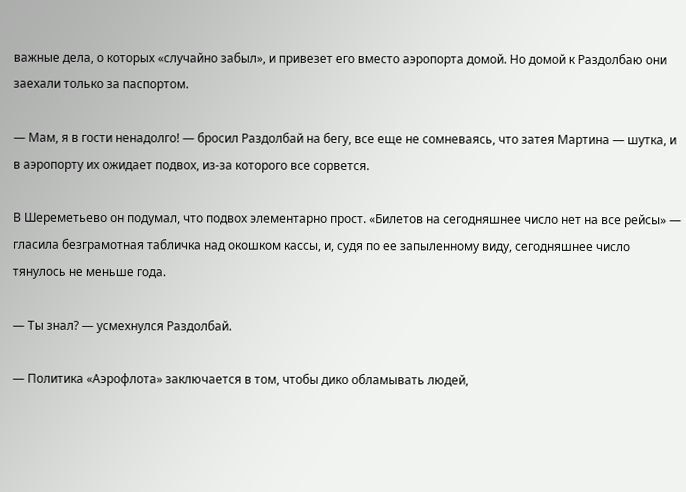важные дела, о которых «случайно забыл», и привезет его вместо аэропорта домой. Но домой к Раздолбаю они заехали только за паспортом.

— Мам, я в гости ненадолго! — бросил Раздолбай на бегу, все еще не сомневаясь, что затея Мартина — шутка, и в аэропорту их ожидает подвох, из-за которого все сорвется.

В Шереметьево он подумал, что подвох элементарно прост. «Билетов на сегодняшнее число нет на все рейсы» — гласила безграмотная табличка над окошком кассы, и, судя по ее запыленному виду, сегодняшнее число тянулось не меньше года.

— Ты знал? — усмехнулся Раздолбай.

— Политика «Аэрофлота» заключается в том, чтобы дико обламывать людей,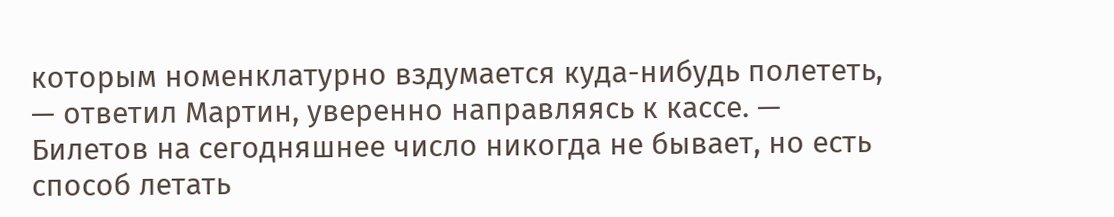которым номенклатурно вздумается куда-нибудь полететь, — ответил Мартин, уверенно направляясь к кассе. — Билетов на сегодняшнее число никогда не бывает, но есть способ летать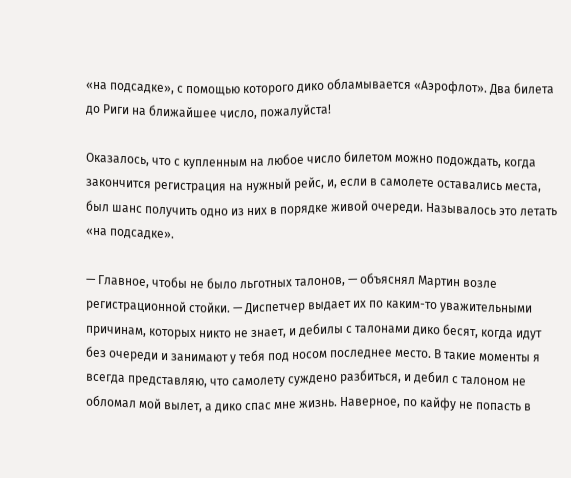«на подсадке», с помощью которого дико обламывается «Аэрофлот». Два билета до Риги на ближайшее число, пожалуйста!

Оказалось, что с купленным на любое число билетом можно подождать, когда закончится регистрация на нужный рейс, и, если в самолете оставались места, был шанс получить одно из них в порядке живой очереди. Называлось это летать «на подсадке».

— Главное, чтобы не было льготных талонов, — объяснял Мартин возле регистрационной стойки. — Диспетчер выдает их по каким-то уважительными причинам, которых никто не знает, и дебилы с талонами дико бесят, когда идут без очереди и занимают у тебя под носом последнее место. В такие моменты я всегда представляю, что самолету суждено разбиться, и дебил с талоном не обломал мой вылет, а дико спас мне жизнь. Наверное, по кайфу не попасть в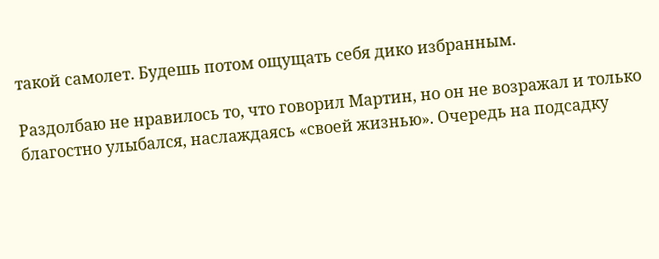такой самолет. Будешь потом ощущать себя дико избранным.

Раздолбаю не нравилось то, что говорил Мартин, но он не возражал и только благостно улыбался, наслаждаясь «своей жизнью». Очередь на подсадку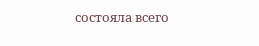состояла всего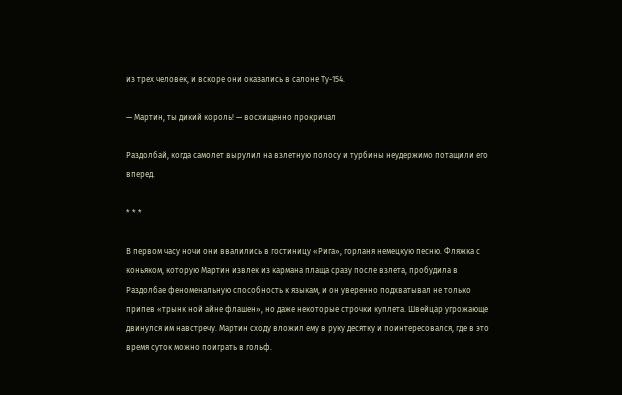из трех человек, и вскоре они оказались в салоне Ту-154.

— Мартин, ты дикий король! — восхищенно прокричал

Раздолбай, когда самолет вырулил на взлетную полосу и турбины неудержимо потащили его вперед.

* * *

В первом часу ночи они ввалились в гостиницу «Рига», горланя немецкую песню. Фляжка с коньяком, которую Мартин извлек из кармана плаща сразу после взлета, пробудила в Раздолбае феноменальную способность к языкам, и он уверенно подхватывал не только припев «трынк ной айне флашен», но даже некоторые строчки куплета. Швейцар угрожающе двинулся им навстречу. Мартин сходу вложил ему в руку десятку и поинтересовался, где в это время суток можно поиграть в гольф.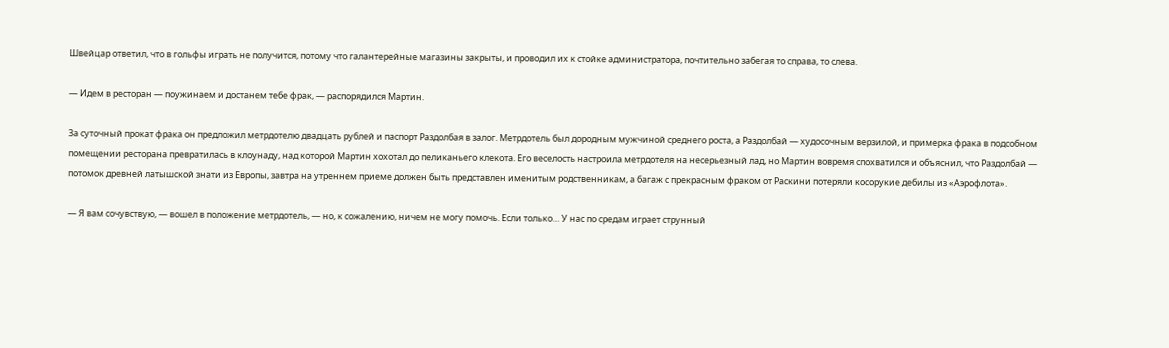Швейцар ответил, что в гольфы играть не получится, потому что галантерейные магазины закрыты, и проводил их к стойке администратора, почтительно забегая то справа, то слева.

— Идем в ресторан — поужинаем и достанем тебе фрак, — распорядился Мартин.

За суточный прокат фрака он предложил метрдотелю двадцать рублей и паспорт Раздолбая в залог. Метрдотель был дородным мужчиной среднего роста, а Раздолбай — худосочным верзилой, и примерка фрака в подсобном помещении ресторана превратилась в клоунаду, над которой Мартин хохотал до пеликаньего клекота. Его веселость настроила метрдотеля на несерьезный лад, но Мартин вовремя спохватился и объяснил, что Раздолбай — потомок древней латышской знати из Европы, завтра на утреннем приеме должен быть представлен именитым родственникам, а багаж с прекрасным фраком от Раскини потеряли косорукие дебилы из «Аэрофлота».

— Я вам сочувствую, — вошел в положение метрдотель, — но, к сожалению, ничем не могу помочь. Если только… У нас по средам играет струнный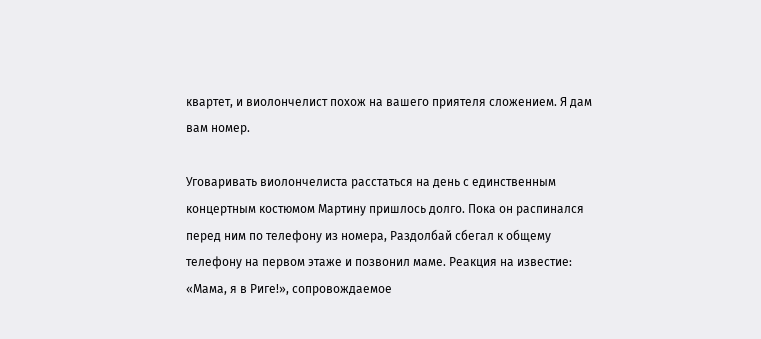квартет, и виолончелист похож на вашего приятеля сложением. Я дам вам номер.

Уговаривать виолончелиста расстаться на день с единственным концертным костюмом Мартину пришлось долго. Пока он распинался перед ним по телефону из номера, Раздолбай сбегал к общему телефону на первом этаже и позвонил маме. Реакция на известие: «Мама, я в Риге!», сопровождаемое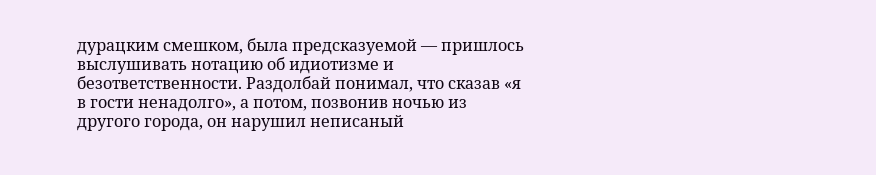дурацким смешком, была предсказуемой — пришлось выслушивать нотацию об идиотизме и безответственности. Раздолбай понимал, что сказав «я в гости ненадолго», а потом, позвонив ночью из другого города, он нарушил неписаный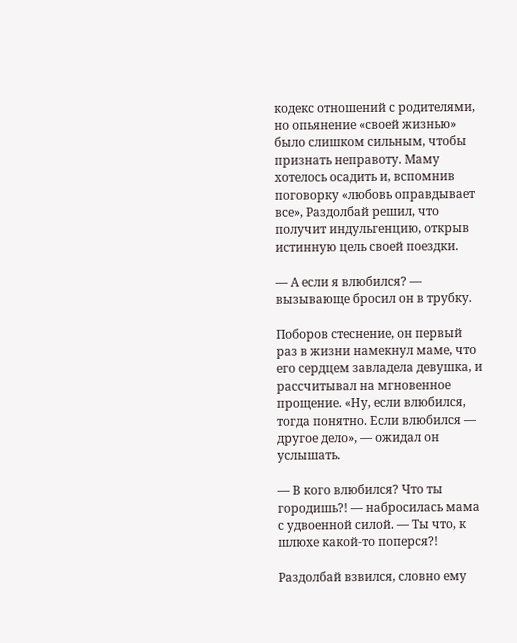кодекс отношений с родителями, но опьянение «своей жизнью» было слишком сильным, чтобы признать неправоту. Маму хотелось осадить и, вспомнив поговорку «любовь оправдывает все», Раздолбай решил, что получит индульгенцию, открыв истинную цель своей поездки.

— А если я влюбился? — вызывающе бросил он в трубку.

Поборов стеснение, он первый раз в жизни намекнул маме, что его сердцем завладела девушка, и рассчитывал на мгновенное прощение. «Ну, если влюбился, тогда понятно. Если влюбился — другое дело», — ожидал он услышать.

— В кого влюбился? Что ты городишь?! — набросилась мама с удвоенной силой. — Ты что, к шлюхе какой-то поперся?!

Раздолбай взвился, словно ему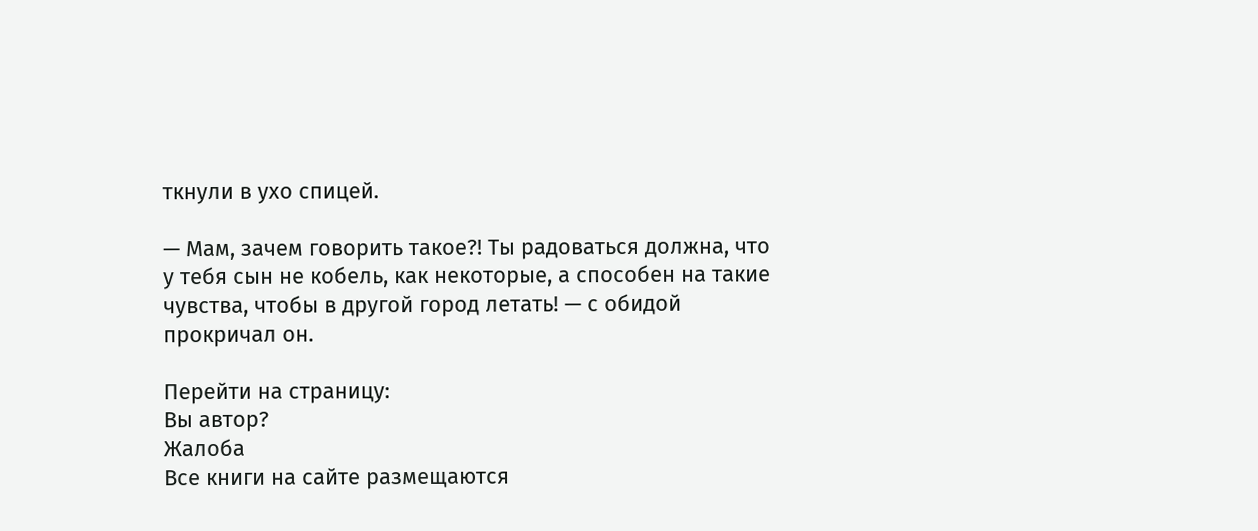ткнули в ухо спицей.

— Мам, зачем говорить такое?! Ты радоваться должна, что у тебя сын не кобель, как некоторые, а способен на такие чувства, чтобы в другой город летать! — с обидой прокричал он.

Перейти на страницу:
Вы автор?
Жалоба
Все книги на сайте размещаются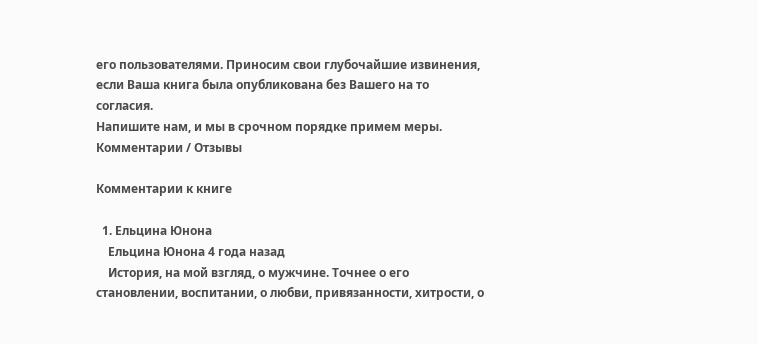его пользователями. Приносим свои глубочайшие извинения, если Ваша книга была опубликована без Вашего на то согласия.
Напишите нам, и мы в срочном порядке примем меры.
Комментарии / Отзывы

Комментарии к книге

  1. Ельцина Юнона
    Ельцина Юнона 4 года назад
    История, на мой взгляд, о мужчине. Точнее о его становлении, воспитании, о любви, привязанности, хитрости, о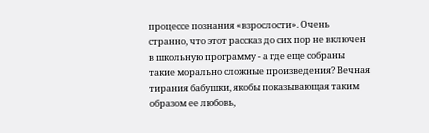процессе познания «взрослости». Очень странно, что этот рассказ до сих пор не включен в школьную программу - а где еще собраны такие морально сложные произведения? Вечная тирания бабушки, якобы показывающая таким образом ее любовь,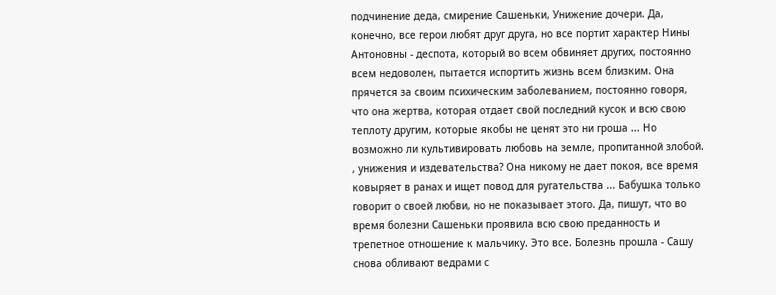подчинение деда, смирение Сашеньки, Унижение дочери. Да, конечно, все герои любят друг друга, но все портит характер Нины Антоновны - деспота, который во всем обвиняет других, постоянно всем недоволен, пытается испортить жизнь всем близким. Она прячется за своим психическим заболеванием, постоянно говоря, что она жертва, которая отдает свой последний кусок и всю свою теплоту другим, которые якобы не ценят это ни гроша ... Но возможно ли культивировать любовь на земле, пропитанной злобой. , унижения и издевательства? Она никому не дает покоя, все время ковыряет в ранах и ищет повод для ругательства ... Бабушка только говорит о своей любви, но не показывает этого. Да, пишут, что во время болезни Сашеньки проявила всю свою преданность и трепетное отношение к мальчику. Это все. Болезнь прошла - Сашу снова обливают ведрами с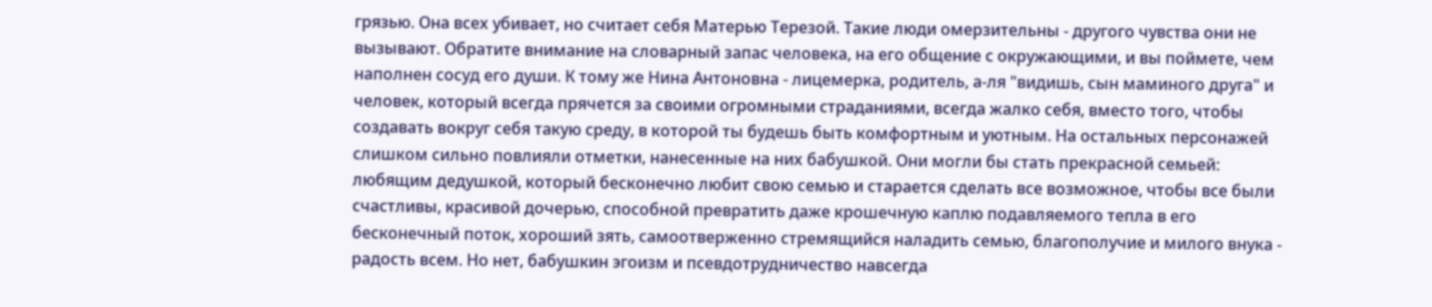грязью. Она всех убивает, но считает себя Матерью Терезой. Такие люди омерзительны - другого чувства они не вызывают. Обратите внимание на словарный запас человека, на его общение с окружающими, и вы поймете, чем наполнен сосуд его души. К тому же Нина Антоновна - лицемерка, родитель, а-ля "видишь, сын маминого друга" и человек, который всегда прячется за своими огромными страданиями, всегда жалко себя, вместо того, чтобы создавать вокруг себя такую среду, в которой ты будешь быть комфортным и уютным. На остальных персонажей слишком сильно повлияли отметки, нанесенные на них бабушкой. Они могли бы стать прекрасной семьей: любящим дедушкой, который бесконечно любит свою семью и старается сделать все возможное, чтобы все были счастливы, красивой дочерью, способной превратить даже крошечную каплю подавляемого тепла в его бесконечный поток, хороший зять, самоотверженно стремящийся наладить семью, благополучие и милого внука - радость всем. Но нет, бабушкин эгоизм и псевдотрудничество навсегда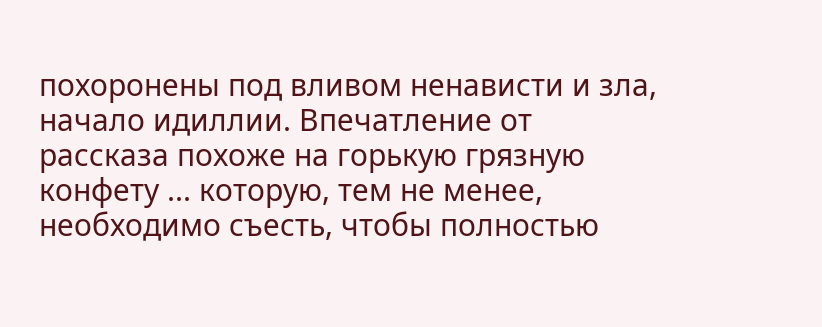похоронены под вливом ненависти и зла, начало идиллии. Впечатление от рассказа похоже на горькую грязную конфету ... которую, тем не менее, необходимо съесть, чтобы полностью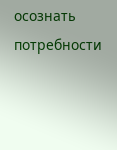осознать потребности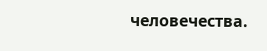человечества.